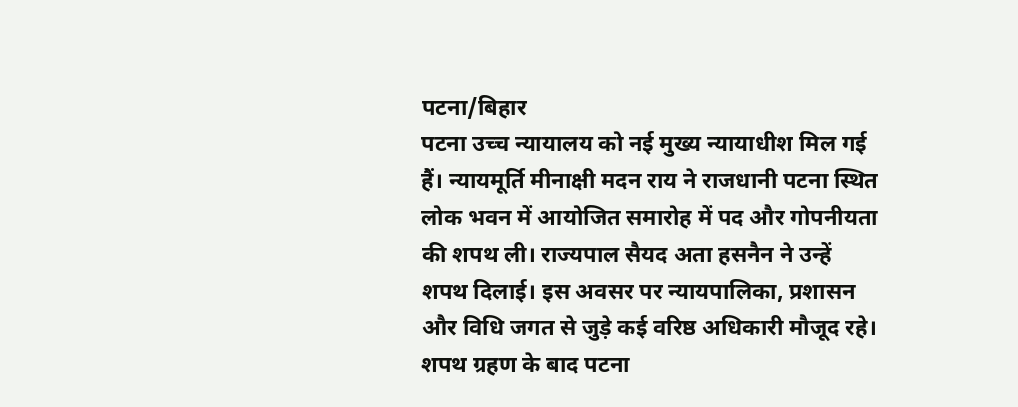पटना/बिहार
पटना उच्च न्यायालय को नई मुख्य न्यायाधीश मिल गई हैं। न्यायमूर्ति मीनाक्षी मदन राय ने राजधानी पटना स्थित लोक भवन में आयोजित समारोह में पद और गोपनीयता की शपथ ली। राज्यपाल सैयद अता हसनैन ने उन्हें शपथ दिलाई। इस अवसर पर न्यायपालिका, प्रशासन और विधि जगत से जुड़े कई वरिष्ठ अधिकारी मौजूद रहे। शपथ ग्रहण के बाद पटना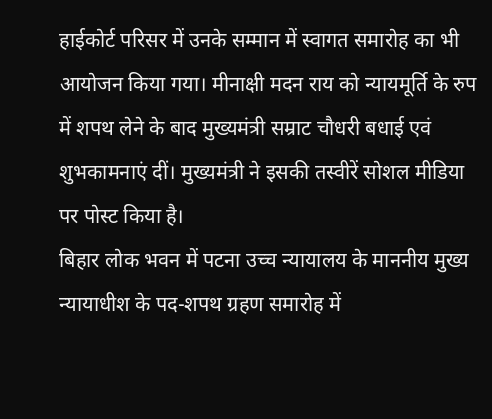हाईकोर्ट परिसर में उनके सम्मान में स्वागत समारोह का भी आयोजन किया गया। मीनाक्षी मदन राय को न्यायमूर्ति के रुप में शपथ लेने के बाद मुख्यमंत्री सम्राट चौधरी बधाई एवं शुभकामनाएं दीं। मुख्यमंत्री ने इसकी तस्वीरें सोशल मीडिया पर पोस्ट किया है।
बिहार लोक भवन में पटना उच्च न्यायालय के माननीय मुख्य न्यायाधीश के पद-शपथ ग्रहण समारोह में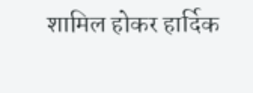शामिल होकर हार्दिक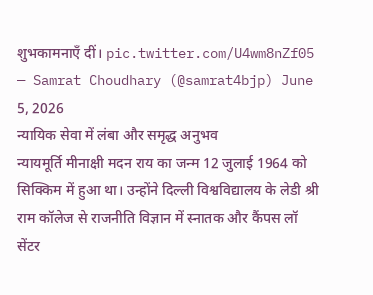शुभकामनाएँ दीं। pic.twitter.com/U4wm8nZf05
— Samrat Choudhary (@samrat4bjp) June 5, 2026
न्यायिक सेवा में लंबा और समृद्ध अनुभव
न्यायमूर्ति मीनाक्षी मदन राय का जन्म 12 जुलाई 1964 को सिक्किम में हुआ था। उन्होंने दिल्ली विश्वविद्यालय के लेडी श्री राम कॉलेज से राजनीति विज्ञान में स्नातक और कैंपस लॉ सेंटर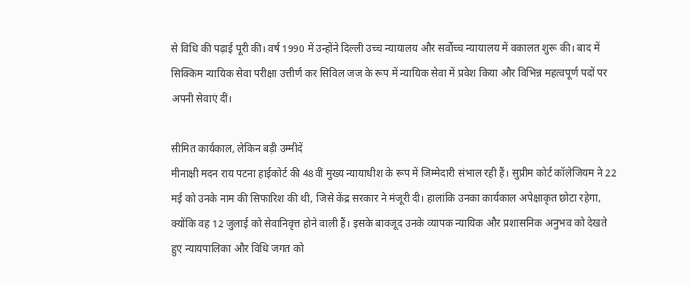से विधि की पढ़ाई पूरी की। वर्ष 1990 में उन्होंने दिल्ली उच्च न्यायालय और सर्वोच्च न्यायालय में वकालत शुरू की। बाद में सिक्किम न्यायिक सेवा परीक्षा उत्तीर्ण कर सिविल जज के रूप में न्यायिक सेवा में प्रवेश किया और विभिन्न महत्वपूर्ण पदों पर अपनी सेवाएं दीं।

सीमित कार्यकाल, लेकिन बड़ी उम्मीदें
मीनाक्षी मदन राय पटना हाईकोर्ट की 48वीं मुख्य न्यायाधीश के रूप में जिम्मेदारी संभाल रही हैं। सुप्रीम कोर्ट कॉलेजियम ने 22 मई को उनके नाम की सिफारिश की थी, जिसे केंद्र सरकार ने मंजूरी दी। हालांकि उनका कार्यकाल अपेक्षाकृत छोटा रहेगा, क्योंकि वह 12 जुलाई को सेवानिवृत्त होने वाली हैं। इसके बावजूद उनके व्यापक न्यायिक और प्रशासनिक अनुभव को देखते हुए न्यायपालिका और विधि जगत को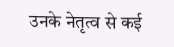उनके नेतृत्व से कई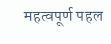महत्वपूर्ण पहल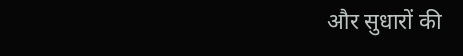और सुधारों की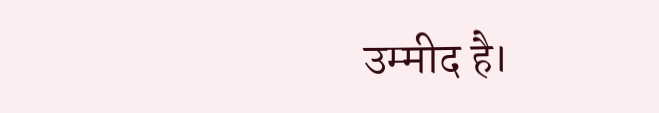उम्मीद है।